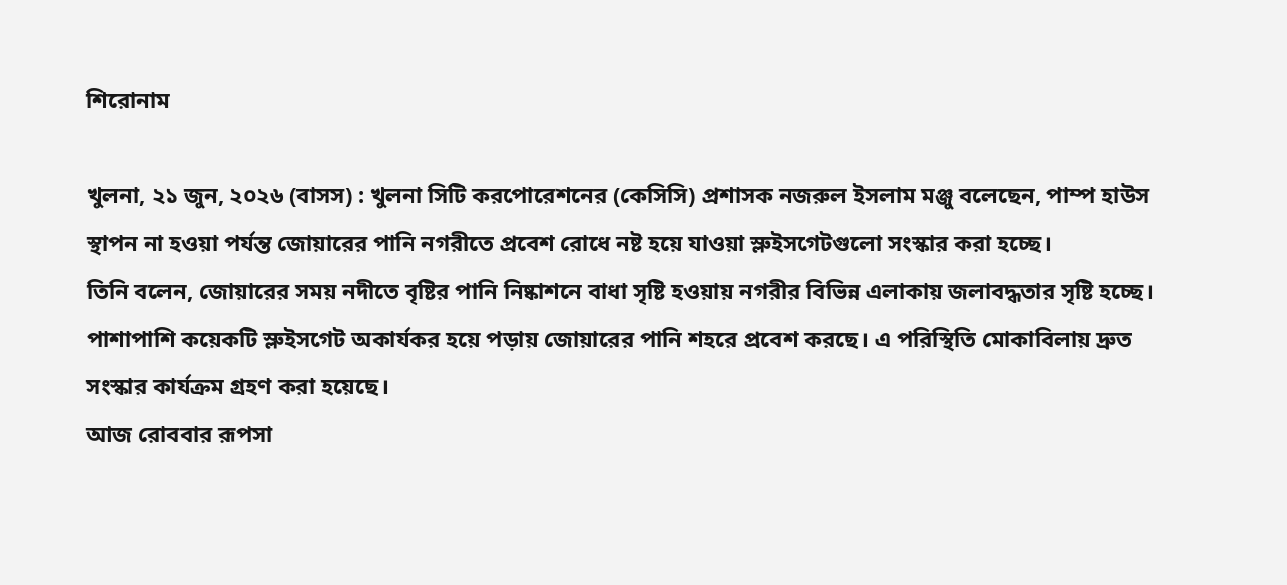শিরোনাম

খুলনা, ২১ জুন, ২০২৬ (বাসস) : খুলনা সিটি করপোরেশনের (কেসিসি) প্রশাসক নজরুল ইসলাম মঞ্জু বলেছেন, পাম্প হাউস স্থাপন না হওয়া পর্যন্ত জোয়ারের পানি নগরীতে প্রবেশ রোধে নষ্ট হয়ে যাওয়া স্লুইসগেটগুলো সংস্কার করা হচ্ছে।
তিনি বলেন, জোয়ারের সময় নদীতে বৃষ্টির পানি নিষ্কাশনে বাধা সৃষ্টি হওয়ায় নগরীর বিভিন্ন এলাকায় জলাবদ্ধতার সৃষ্টি হচ্ছে। পাশাপাশি কয়েকটি স্লুইসগেট অকার্যকর হয়ে পড়ায় জোয়ারের পানি শহরে প্রবেশ করছে। এ পরিস্থিতি মোকাবিলায় দ্রুত সংস্কার কার্যক্রম গ্রহণ করা হয়েছে।
আজ রোববার রূপসা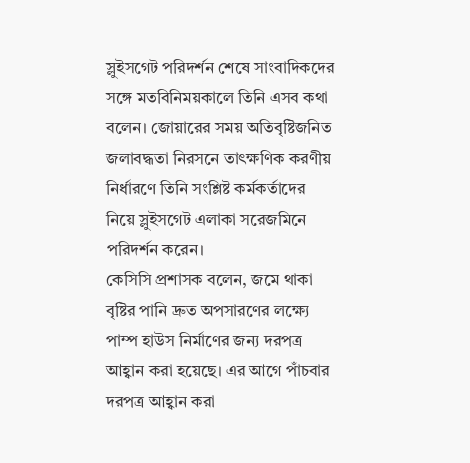স্লুইসগেট পরিদর্শন শেষে সাংবাদিকদের সঙ্গে মতবিনিময়কালে তিনি এসব কথা বলেন। জোয়ারের সময় অতিবৃষ্টিজনিত জলাবদ্ধতা নিরসনে তাৎক্ষণিক করণীয় নির্ধারণে তিনি সংশ্লিষ্ট কর্মকর্তাদের নিয়ে স্লুইসগেট এলাকা সরেজমিনে পরিদর্শন করেন।
কেসিসি প্রশাসক বলেন, জমে থাকা বৃষ্টির পানি দ্রুত অপসারণের লক্ষ্যে পাম্প হাউস নির্মাণের জন্য দরপত্র আহ্বান করা হয়েছে। এর আগে পাঁচবার দরপত্র আহ্বান করা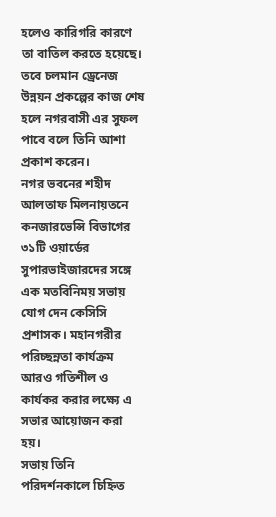হলেও কারিগরি কারণে তা বাতিল করতে হয়েছে। তবে চলমান ড্রেনেজ উন্নয়ন প্রকল্পের কাজ শেষ হলে নগরবাসী এর সুফল পাবে বলে তিনি আশা প্রকাশ করেন।
নগর ভবনের শহীদ আলতাফ মিলনায়তনে কনজারভেন্সি বিভাগের ৩১টি ওয়ার্ডের সুপারভাইজারদের সঙ্গে এক মতবিনিময় সভায় যোগ দেন কেসিসি প্রশাসক। মহানগরীর পরিচ্ছন্নতা কার্যক্রম আরও গতিশীল ও কার্যকর করার লক্ষ্যে এ সভার আয়োজন করা হয়।
সভায় তিনি পরিদর্শনকালে চিহ্নিত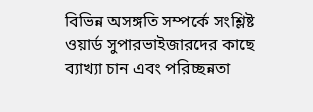বিভিন্ন অসঙ্গতি সম্পর্কে সংশ্লিষ্ট ওয়ার্ড সুপারভাইজারদের কাছে ব্যাখ্যা চান এবং পরিচ্ছন্নতা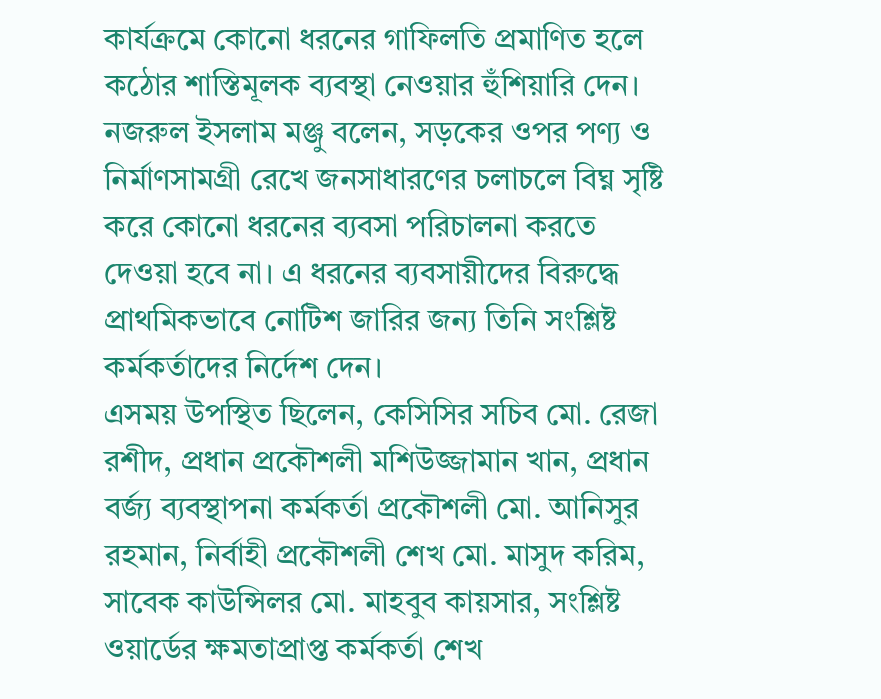কার্যক্রমে কোনো ধরনের গাফিলতি প্রমাণিত হলে কঠোর শাস্তিমূলক ব্যবস্থা নেওয়ার হুঁশিয়ারি দেন।
নজরুল ইসলাম মঞ্জু বলেন, সড়কের ওপর পণ্য ও নির্মাণসামগ্রী রেখে জনসাধারণের চলাচলে বিঘ্ন সৃষ্টি করে কোনো ধরনের ব্যবসা পরিচালনা করতে দেওয়া হবে না। এ ধরনের ব্যবসায়ীদের বিরুদ্ধে প্রাথমিকভাবে নোটিশ জারির জন্য তিনি সংশ্লিষ্ট কর্মকর্তাদের নির্দেশ দেন।
এসময় উপস্থিত ছিলেন, কেসিসির সচিব মো. রেজা রশীদ, প্রধান প্রকৌশলী মশিউজ্জামান খান, প্রধান বর্জ্য ব্যবস্থাপনা কর্মকর্তা প্রকৌশলী মো. আনিসুর রহমান, নির্বাহী প্রকৌশলী শেখ মো. মাসুদ করিম, সাবেক কাউন্সিলর মো. মাহবুব কায়সার, সংশ্লিষ্ট ওয়ার্ডের ক্ষমতাপ্রাপ্ত কর্মকর্তা শেখ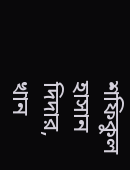শফিকুল হাসান দিদার, খান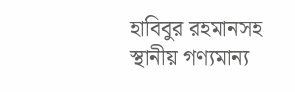হাবিবুর রহমানসহ স্থানীয় গণ্যমান্য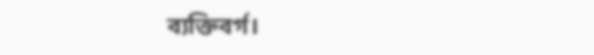ব্যক্তিবর্গ।